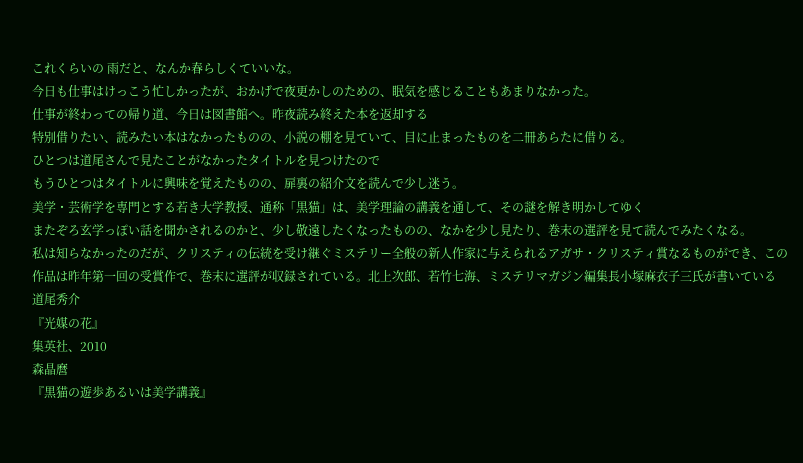これくらいの 雨だと、なんか春らしくていいな。
今日も仕事はけっこう忙しかったが、おかげで夜更かしのための、眠気を感じることもあまりなかった。
仕事が終わっての帰り道、今日は図書館へ。昨夜読み終えた本を返却する
特別借りたい、読みたい本はなかったものの、小説の棚を見ていて、目に止まったものを二冊あらたに借りる。
ひとつは道尾さんで見たことがなかったタイトルを見つけたので
もうひとつはタイトルに興味を覚えたものの、扉裏の紹介文を読んで少し迷う。
美学・芸術学を専門とする若き大学教授、通称「黒猫」は、美学理論の講義を通して、その謎を解き明かしてゆく
またぞろ玄学っぽい話を聞かされるのかと、少し敬遠したくなったものの、なかを少し見たり、巻末の選評を見て読んでみたくなる。
私は知らなかったのだが、クリスティの伝統を受け継ぐミステリー全般の新人作家に与えられるアガサ・クリスティ賞なるものができ、この作品は昨年第一回の受賞作で、巻末に選評が収録されている。北上次郎、若竹七海、ミステリマガジン編集長小塚麻衣子三氏が書いている
道尾秀介
『光媒の花』
集英社、2010
森晶麿
『黒猫の遊歩あるいは美学講義』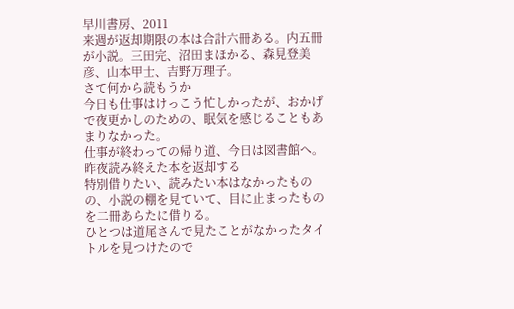早川書房、2011
来週が返却期限の本は合計六冊ある。内五冊が小説。三田完、沼田まほかる、森見登美彦、山本甲士、吉野万理子。
さて何から読もうか
今日も仕事はけっこう忙しかったが、おかげで夜更かしのための、眠気を感じることもあまりなかった。
仕事が終わっての帰り道、今日は図書館へ。昨夜読み終えた本を返却する
特別借りたい、読みたい本はなかったものの、小説の棚を見ていて、目に止まったものを二冊あらたに借りる。
ひとつは道尾さんで見たことがなかったタイトルを見つけたので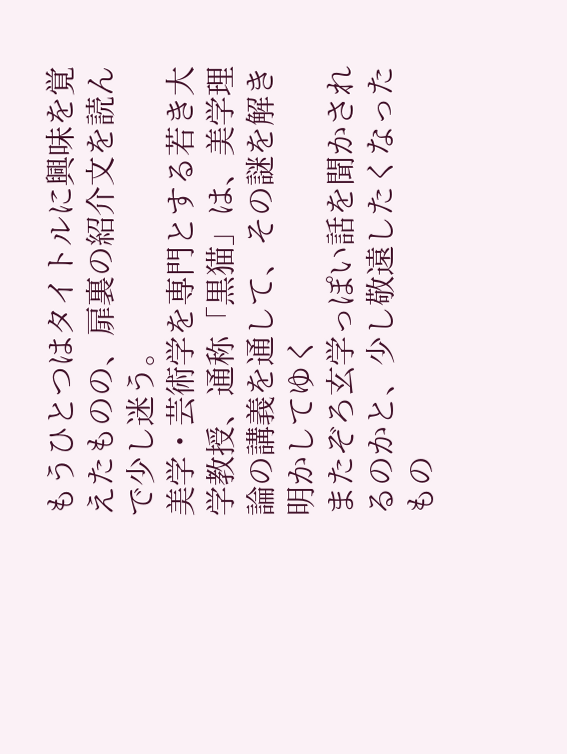もうひとつはタイトルに興味を覚えたものの、扉裏の紹介文を読んで少し迷う。
美学・芸術学を専門とする若き大学教授、通称「黒猫」は、美学理論の講義を通して、その謎を解き明かしてゆく
またぞろ玄学っぽい話を聞かされるのかと、少し敬遠したくなったもの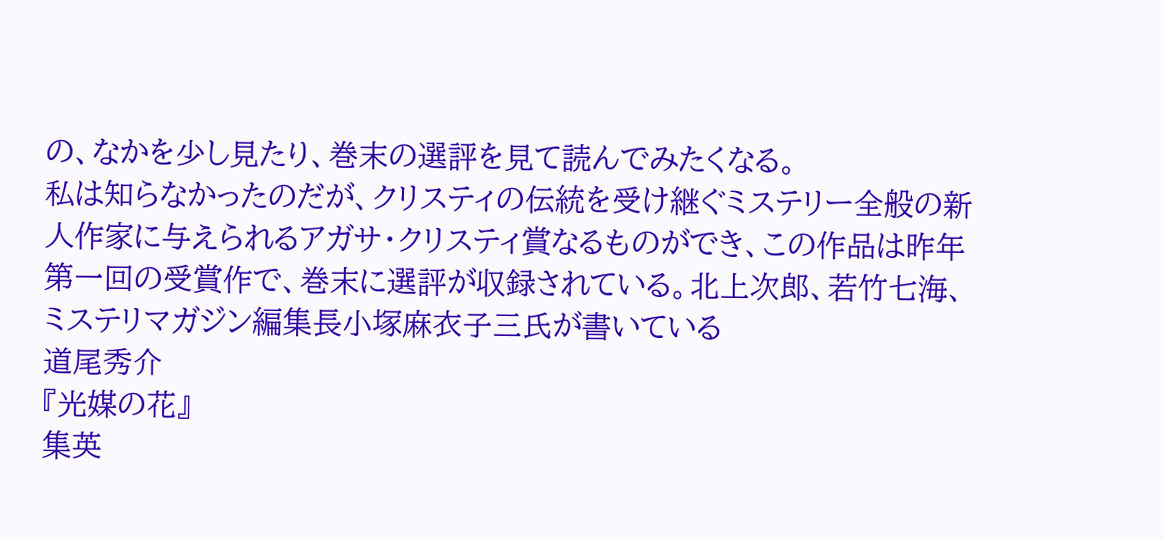の、なかを少し見たり、巻末の選評を見て読んでみたくなる。
私は知らなかったのだが、クリスティの伝統を受け継ぐミステリー全般の新人作家に与えられるアガサ・クリスティ賞なるものができ、この作品は昨年第一回の受賞作で、巻末に選評が収録されている。北上次郎、若竹七海、ミステリマガジン編集長小塚麻衣子三氏が書いている
道尾秀介
『光媒の花』
集英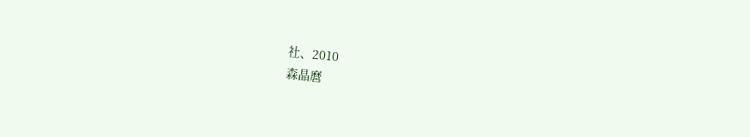社、2010
森晶麿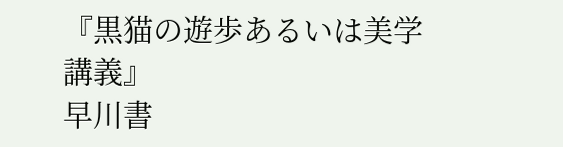『黒猫の遊歩あるいは美学講義』
早川書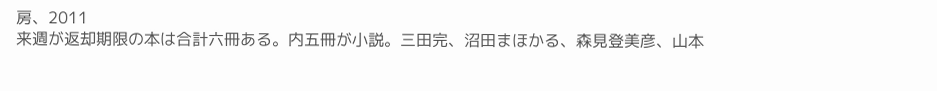房、2011
来週が返却期限の本は合計六冊ある。内五冊が小説。三田完、沼田まほかる、森見登美彦、山本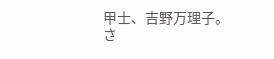甲士、吉野万理子。
さ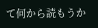て何から読もうか